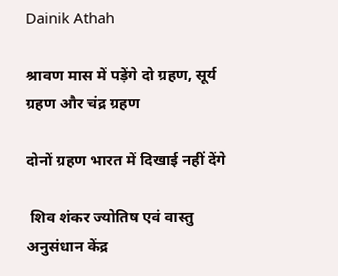Dainik Athah

श्रावण मास में पड़ेंगे दो ग्रहण, सूर्य ग्रहण और चंद्र ग्रहण

दोनों ग्रहण भारत में दिखाई नहीं देंगे

 शिव शंकर ज्योतिष एवं वास्तु अनुसंधान केंद्र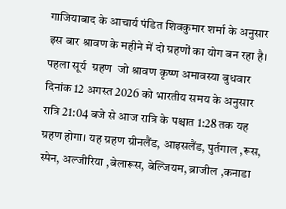गाजियाबाद के आचार्य पंडित शिवकुमार शर्मा के अनुसार इस बार श्रावण के महीने में दो ग्रहणों का योग बन रहा है। पहला सूर्य  ग्रहण  जो श्रावण कृष्ण अमावस्या बुधवार दिनांक 12 अगस्त 2026 को भारतीय समय के अनुसार रात्रि 21:04 बजे से आज रात्रि के पश्चात 1:28 तक यह ग्रहण होगा। यह ग्रहण ग्रीनलैंड, आइसलैंड, पुर्तगाल ,रूस, स्पेन, अल्जीरिया ,बेलारूस, बेल्जियम, ब्राजील ,कनाडा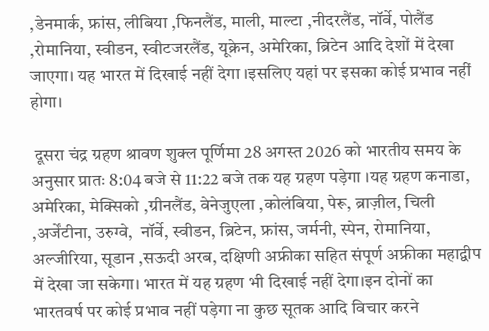,डेनमार्क, फ्रांस, लीबिया ,फिनलैंड, माली, माल्टा ,नीदरलैंड, नॉर्वे, पोलैंड ,रोमानिया, स्वीडन, स्वीटजरलैंड, यूक्रेन, अमेरिका, ब्रिटेन आदि देशों में देखा जाएगा। यह भारत में दिखाई नहीं देगा ।इसलिए यहां पर इसका कोई प्रभाव नहीं होगा।

 दूसरा चंद्र ग्रहण श्रावण शुक्ल पूर्णिमा 28 अगस्त 2026 को भारतीय समय के अनुसार प्रातः 8:04 बजे से 11:22 बजे तक यह ग्रहण पड़ेगा ।यह ग्रहण कनाडा, अमेरिका, मेक्सिको ,ग्रीनलैंड, वेनेजुएला ,कोलंबिया, पेरू, ब्राज़ील, चिली ,अर्जेंटीना, उरुग्वे,  नॉर्वे, स्वीडन, ब्रिटेन, फ्रांस, जर्मनी, स्पेन, रोमानिया, अल्जीरिया, सूडान ,सऊदी अरब, दक्षिणी अफ्रीका सहित संपूर्ण अफ्रीका महाद्वीप में देखा जा सकेगा। भारत में यह ग्रहण भी दिखाई नहीं देगा।इन दोनों का भारतवर्ष पर कोई प्रभाव नहीं पड़ेगा ना कुछ सूतक आदि विचार करने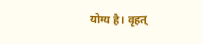योग्य है। वृहत्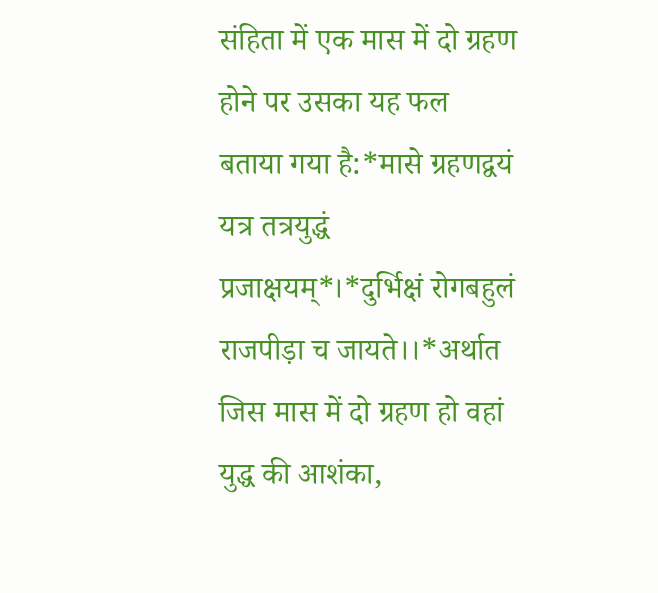संहिता में एक मास में दो ग्रहण होने पर उसका यह फल बताया गया है:*मासे ग्रहणद्वयं यत्र तत्रयुद्धं प्रजाक्षयम्*।*दुर्भिक्षं रोगबहुलं राजपीड़ा च जायते।।*अर्थात जिस मास में दो ग्रहण हो वहां युद्ध की आशंका,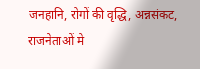जनहानि, रोगों की वृद्धि, अन्नसंकट, राजनेताओं मे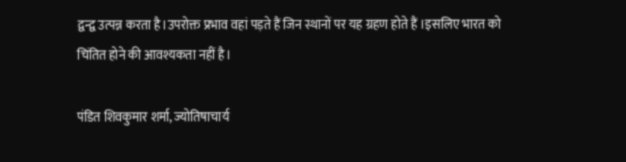द्वन्द्व उत्पन्न करता है।उपरोक्त प्रभाव वहां पड़ते हैं जिन स्थानों पर यह ग्रहण होते हैं ।इसलिए भारत को चिंतित होने की आवश्यकता नहीं है।

पंडित शिवकुमार शर्मा, ज्योतिषाचार्य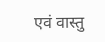एवं वास्तु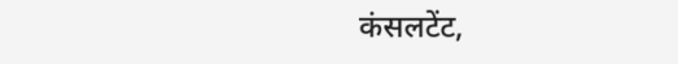कंसलटेंट,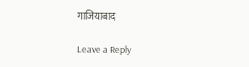गाजियाबाद

Leave a Reply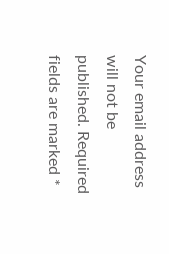Your email address will not be published. Required fields are marked *